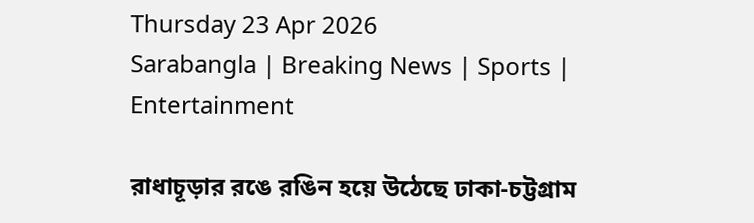Thursday 23 Apr 2026
Sarabangla | Breaking News | Sports | Entertainment

রাধাচূড়ার রঙে রঙিন হয়ে উঠেছে ঢাকা-চট্টগ্রাম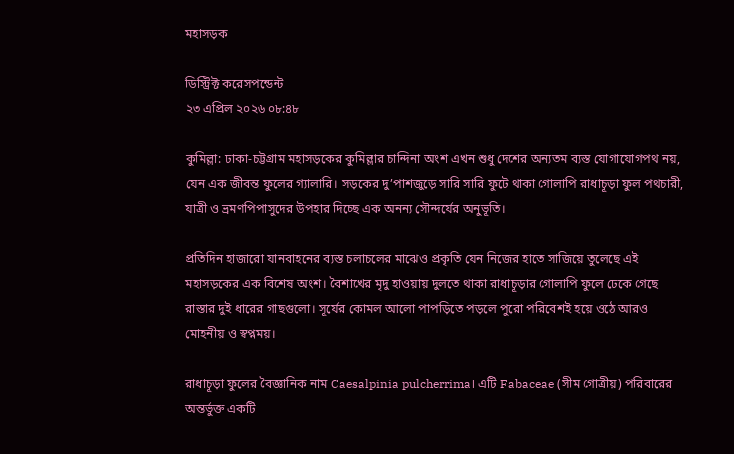মহাসড়ক

ডিস্ট্রিক্ট করেসপন্ডেন্ট
২৩ এপ্রিল ২০২৬ ০৮:৪৮

কুমিল্লা: ঢাকা-চট্টগ্রাম মহাসড়কের কুমিল্লার চান্দিনা অংশ এখন শুধু দেশের অন্যতম ব্যস্ত যোগাযোগপথ নয়, যেন এক জীবন্ত ফুলের গ্যালারি। সড়কের দু’পাশজুড়ে সারি সারি ফুটে থাকা গোলাপি রাধাচূড়া ফুল পথচারী, যাত্রী ও ভ্রমণপিপাসুদের উপহার দিচ্ছে এক অনন্য সৌন্দর্যের অনুভূতি।

প্রতিদিন হাজারো যানবাহনের ব্যস্ত চলাচলের মাঝেও প্রকৃতি যেন নিজের হাতে সাজিয়ে তুলেছে এই মহাসড়কের এক বিশেষ অংশ। বৈশাখের মৃদু হাওয়ায় দুলতে থাকা রাধাচূড়ার গোলাপি ফুলে ঢেকে গেছে রাস্তার দুই ধারের গাছগুলো। সূর্যের কোমল আলো পাপড়িতে পড়লে পুরো পরিবেশই হয়ে ওঠে আরও মোহনীয় ও স্বপ্নময়।

রাধাচূড়া ফুলের বৈজ্ঞানিক নাম Caesalpinia pulcherrima। এটি Fabaceae (সীম গোত্রীয়) পরিবারের অন্তর্ভুক্ত একটি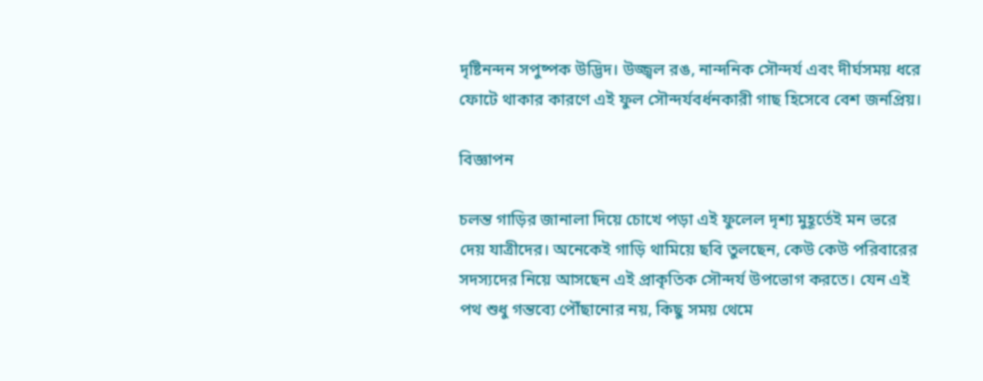দৃষ্টিনন্দন সপুষ্পক উদ্ভিদ। উজ্জ্বল রঙ, নান্দনিক সৌন্দর্য এবং দীর্ঘসময় ধরে ফোটে থাকার কারণে এই ফুল সৌন্দর্যবর্ধনকারী গাছ হিসেবে বেশ জনপ্রিয়।

বিজ্ঞাপন

চলন্ত গাড়ির জানালা দিয়ে চোখে পড়া এই ফুলেল দৃশ্য মুহূর্তেই মন ভরে দেয় যাত্রীদের। অনেকেই গাড়ি থামিয়ে ছবি তুলছেন, কেউ কেউ পরিবারের সদস্যদের নিয়ে আসছেন এই প্রাকৃতিক সৌন্দর্য উপভোগ করতে। যেন এই পথ শুধু গন্তব্যে পৌঁছানোর নয়, কিছু সময় থেমে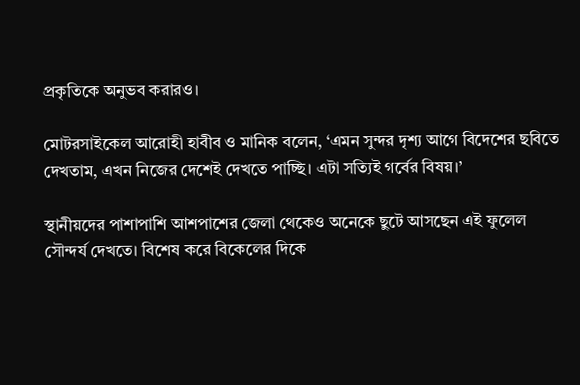প্রকৃতিকে অনুভব করারও।

মোটরসাইকেল আরোহী হাবীব ও মানিক বলেন, ‘এমন সুন্দর দৃশ্য আগে বিদেশের ছবিতে দেখতাম, এখন নিজের দেশেই দেখতে পাচ্ছি। এটা সত্যিই গর্বের বিষয়।’

স্থানীয়দের পাশাপাশি আশপাশের জেলা থেকেও অনেকে ছুটে আসছেন এই ফুলেল সৌন্দর্য দেখতে। বিশেষ করে বিকেলের দিকে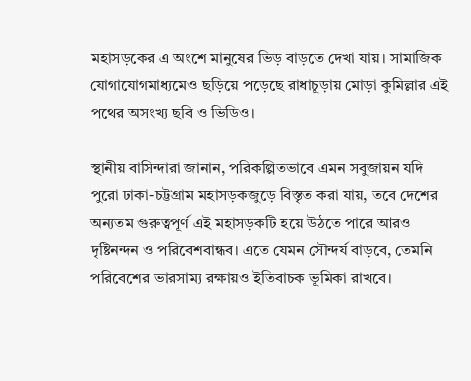মহাসড়কের এ অংশে মানুষের ভিড় বাড়তে দেখা যায়। সামাজিক যোগাযোগমাধ্যমেও ছড়িয়ে পড়েছে রাধাচূড়ায় মোড়া কুমিল্লার এই পথের অসংখ্য ছবি ও ভিডিও।

স্থানীয় বাসিন্দারা জানান, পরিকল্পিতভাবে এমন সবুজায়ন যদি পুরো ঢাকা-চট্টগ্রাম মহাসড়কজুড়ে বিস্তৃত করা যায়, তবে দেশের অন্যতম গুরুত্বপূর্ণ এই মহাসড়কটি হয়ে উঠতে পারে আরও দৃষ্টিনন্দন ও পরিবেশবান্ধব। এতে যেমন সৌন্দর্য বাড়বে, তেমনি পরিবেশের ভারসাম্য রক্ষায়ও ইতিবাচক ভূমিকা রাখবে।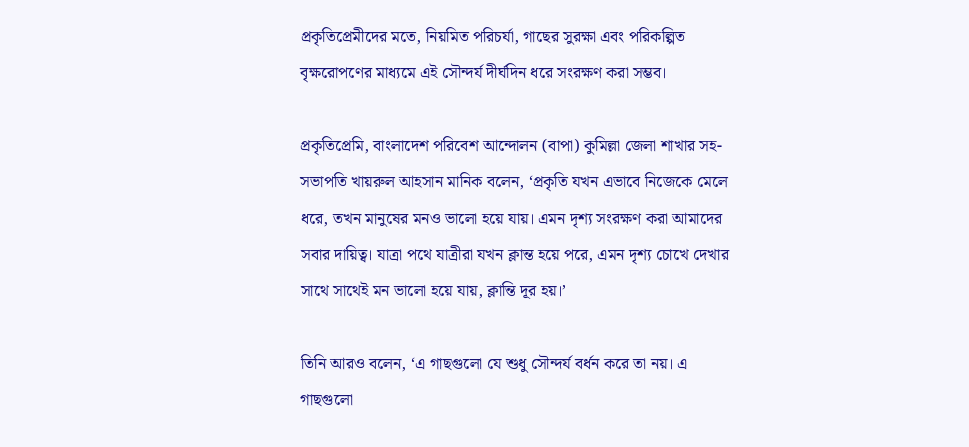প্রকৃতিপ্রেমীদের মতে, নিয়মিত পরিচর্যা, গাছের সুরক্ষা এবং পরিকল্পিত বৃক্ষরোপণের মাধ্যমে এই সৌন্দর্য দীর্ঘদিন ধরে সংরক্ষণ করা সম্ভব।

প্রকৃতিপ্রেমি, বাংলাদেশ পরিবেশ আন্দোলন (বাপা) কুমিল্লা জেলা শাখার সহ-সভাপতি খায়রুল আহসান মানিক বলেন, ‘প্রকৃতি যখন এভাবে নিজেকে মেলে ধরে, তখন মানুষের মনও ভালো হয়ে যায়। এমন দৃশ্য সংরক্ষণ করা আমাদের সবার দায়িত্ব। যাত্রা পথে যাত্রীরা যখন ক্লান্ত হয়ে পরে, এমন দৃশ্য চোখে দেখার সাথে সাথেই মন ভালো হয়ে যায়, ক্লান্তি দূর হয়।’

তিনি আরও বলেন, ‘এ গাছগুলো যে শুধু সৌন্দর্য বর্ধন করে তা নয়। এ গাছগুলো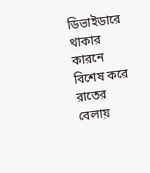ডিভাইডারে থাকার কারনে বিশেষ করে রাতের বেলায়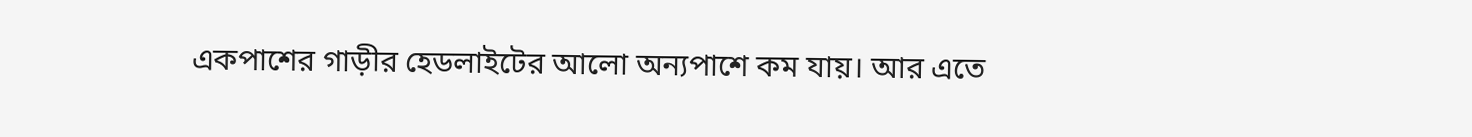একপাশের গাড়ীর হেডলাইটের আলো অন্যপাশে কম যায়। আর এতে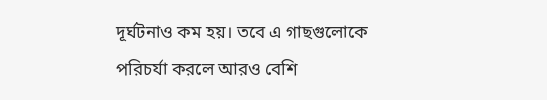দূর্ঘটনাও কম হয়। তবে এ গাছগুলোকে পরিচর্যা করলে আরও বেশি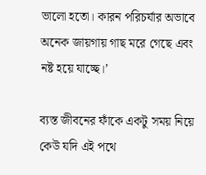ভালো হতো। কারন পরিচর্যার অভাবে অনেক জায়গায় গাছ মরে গেছে এবং নষ্ট হয়ে যাচ্ছে।’

ব্যস্ত জীবনের ফাঁকে একটু সময় নিয়ে কেউ যদি এই পথে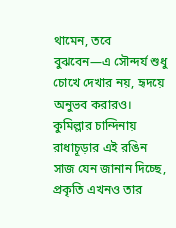থামেন, তবে বুঝবেন—এ সৌন্দর্য শুধু চোখে দেখার নয়, হৃদয়ে অনুভব করারও। কুমিল্লার চান্দিনায় রাধাচূড়ার এই রঙিন সাজ যেন জানান দিচ্ছে, প্রকৃতি এখনও তার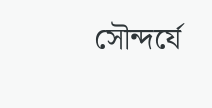সৌন্দর্যে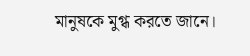মানুষকে মুগ্ধ করতে জানে।